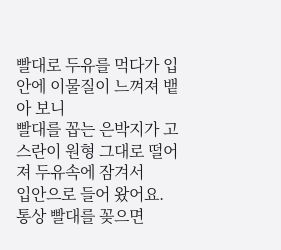빨대로 두유를 먹다가 입안에 이물질이 느껴져 뱉아 보니
빨대를 꼽는 은박지가 고스란이 원형 그대로 떨어져 두유속에 잠겨서
입안으로 들어 왔어요.
통상 빨대를 꽂으면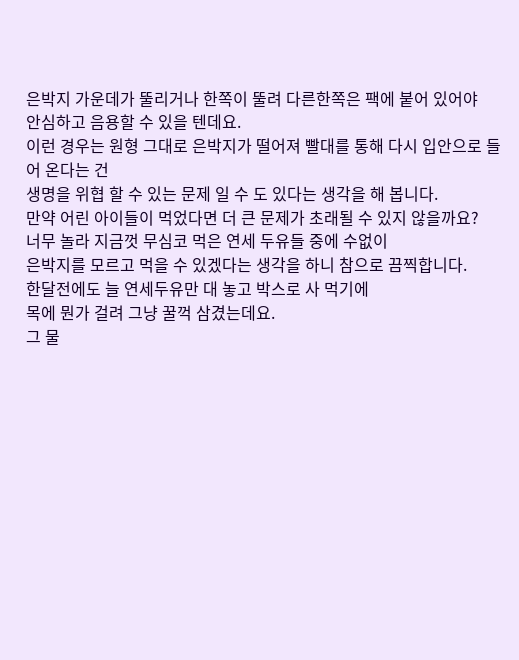은박지 가운데가 뚤리거나 한쪽이 뚤려 다른한쪽은 팩에 붙어 있어야
안심하고 음용할 수 있을 텐데요.
이런 경우는 원형 그대로 은박지가 떨어져 빨대를 통해 다시 입안으로 들어 온다는 건
생명을 위협 할 수 있는 문제 일 수 도 있다는 생각을 해 봅니다.
만약 어린 아이들이 먹었다면 더 큰 문제가 초래될 수 있지 않을까요?
너무 놀라 지금껏 무심코 먹은 연세 두유들 중에 수없이
은박지를 모르고 먹을 수 있겠다는 생각을 하니 참으로 끔찍합니다.
한달전에도 늘 연세두유만 대 놓고 박스로 사 먹기에
목에 뭔가 걸려 그냥 꿀꺽 삼겼는데요.
그 물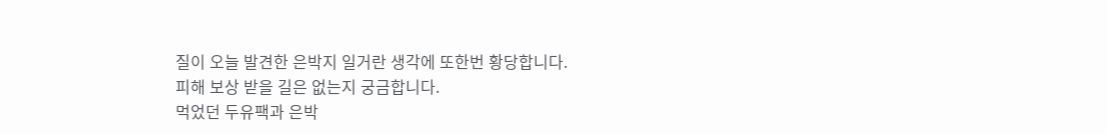질이 오늘 발견한 은박지 일거란 생각에 또한번 황당합니다.
피해 보상 받을 길은 없는지 궁금합니다.
먹었던 두유팩과 은박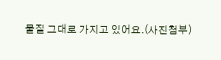물질 그대로 가지고 있어요.(사진첨부)